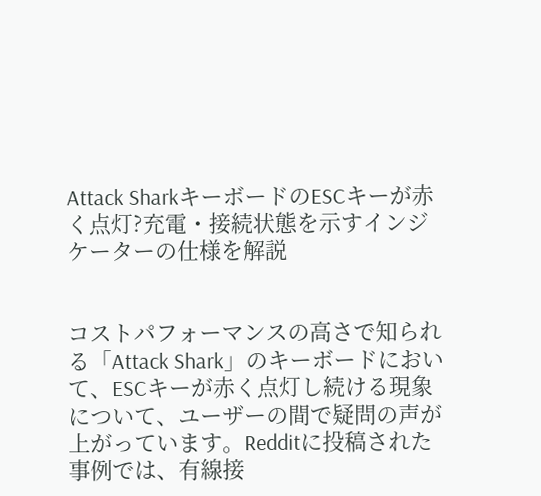Attack SharkキーボードのESCキーが赤く点灯?充電・接続状態を示すインジケーターの仕様を解説


コストパフォーマンスの高さで知られる「Attack Shark」のキーボードにおいて、ESCキーが赤く点灯し続ける現象について、ユーザーの間で疑問の声が上がっています。Redditに投稿された事例では、有線接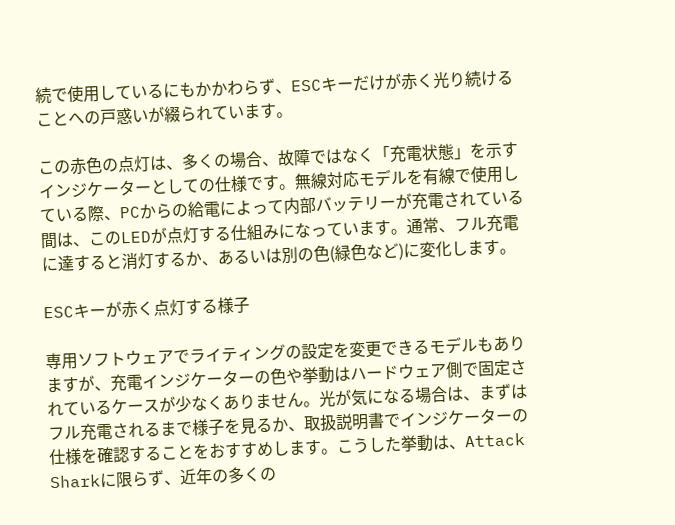続で使用しているにもかかわらず、ESCキーだけが赤く光り続けることへの戸惑いが綴られています。

この赤色の点灯は、多くの場合、故障ではなく「充電状態」を示すインジケーターとしての仕様です。無線対応モデルを有線で使用している際、PCからの給電によって内部バッテリーが充電されている間は、このLEDが点灯する仕組みになっています。通常、フル充電に達すると消灯するか、あるいは別の色(緑色など)に変化します。

ESCキーが赤く点灯する様子

専用ソフトウェアでライティングの設定を変更できるモデルもありますが、充電インジケーターの色や挙動はハードウェア側で固定されているケースが少なくありません。光が気になる場合は、まずはフル充電されるまで様子を見るか、取扱説明書でインジケーターの仕様を確認することをおすすめします。こうした挙動は、Attack Sharkに限らず、近年の多くの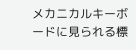メカニカルキーボードに見られる標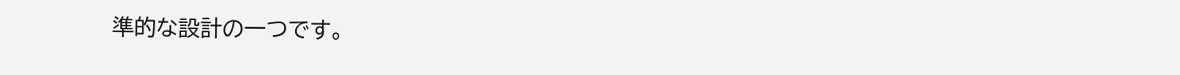準的な設計の一つです。